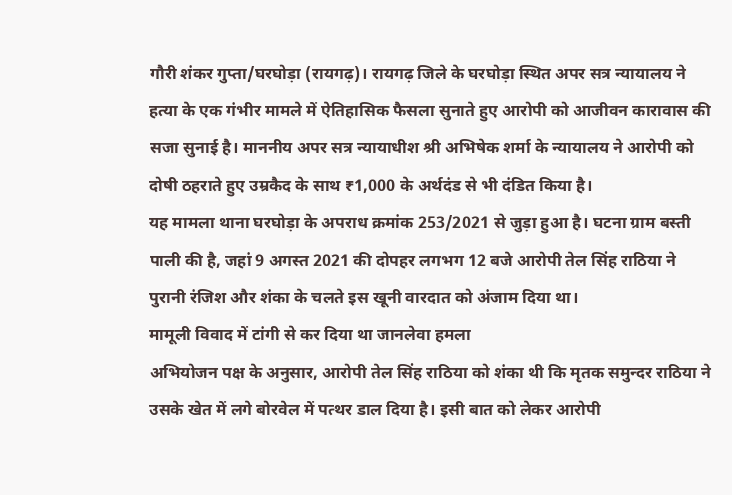गौरी शंकर गुप्ता/घरघोड़ा (रायगढ़)। रायगढ़ जिले के घरघोड़ा स्थित अपर सत्र न्यायालय ने हत्या के एक गंभीर मामले में ऐतिहासिक फैसला सुनाते हुए आरोपी को आजीवन कारावास की सजा सुनाई है। माननीय अपर सत्र न्यायाधीश श्री अभिषेक शर्मा के न्यायालय ने आरोपी को दोषी ठहराते हुए उम्रकैद के साथ ₹1,000 के अर्थदंड से भी दंडित किया है।
यह मामला थाना घरघोड़ा के अपराध क्रमांक 253/2021 से जुड़ा हुआ है। घटना ग्राम बस्ती पाली की है, जहां 9 अगस्त 2021 की दोपहर लगभग 12 बजे आरोपी तेल सिंह राठिया ने पुरानी रंजिश और शंका के चलते इस खूनी वारदात को अंजाम दिया था।
मामूली विवाद में टांगी से कर दिया था जानलेवा हमला
अभियोजन पक्ष के अनुसार, आरोपी तेल सिंह राठिया को शंका थी कि मृतक समुन्दर राठिया ने उसके खेत में लगे बोरवेल में पत्थर डाल दिया है। इसी बात को लेकर आरोपी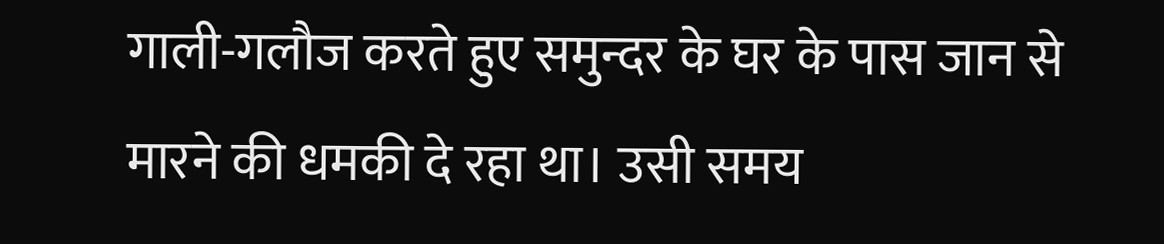गाली-गलौज करते हुए समुन्दर के घर के पास जान से मारने की धमकी दे रहा था। उसी समय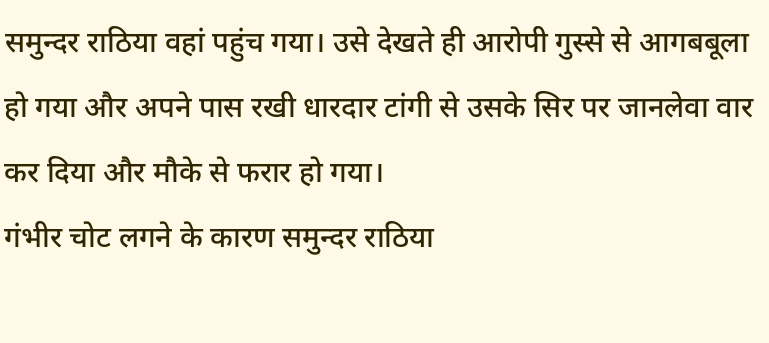समुन्दर राठिया वहां पहुंच गया। उसे देखते ही आरोपी गुस्से से आगबबूला हो गया और अपने पास रखी धारदार टांगी से उसके सिर पर जानलेवा वार कर दिया और मौके से फरार हो गया।
गंभीर चोट लगने के कारण समुन्दर राठिया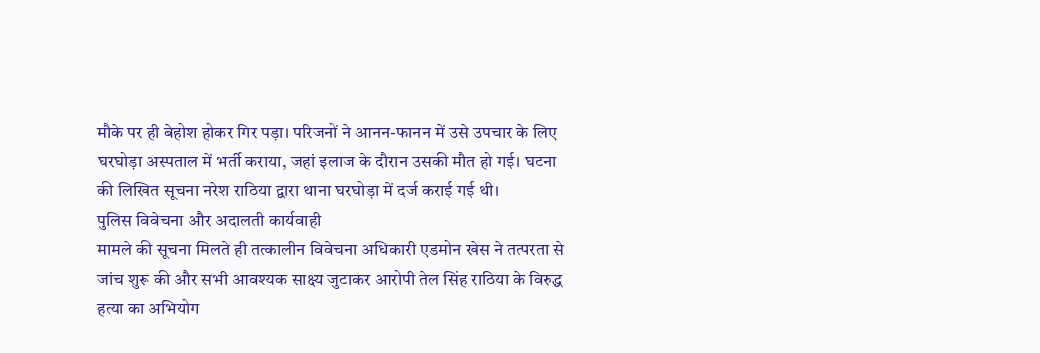मौके पर ही बेहोश होकर गिर पड़ा। परिजनों ने आनन-फानन में उसे उपचार के लिए घरघोड़ा अस्पताल में भर्ती कराया, जहां इलाज के दौरान उसकी मौत हो गई। घटना की लिखित सूचना नरेश राठिया द्वारा थाना घरघोड़ा में दर्ज कराई गई थी।
पुलिस विवेचना और अदालती कार्यवाही
मामले की सूचना मिलते ही तत्कालीन विवेचना अधिकारी एडमोन खेस ने तत्परता से जांच शुरू की और सभी आवश्यक साक्ष्य जुटाकर आरोपी तेल सिंह राठिया के विरुद्ध हत्या का अभियोग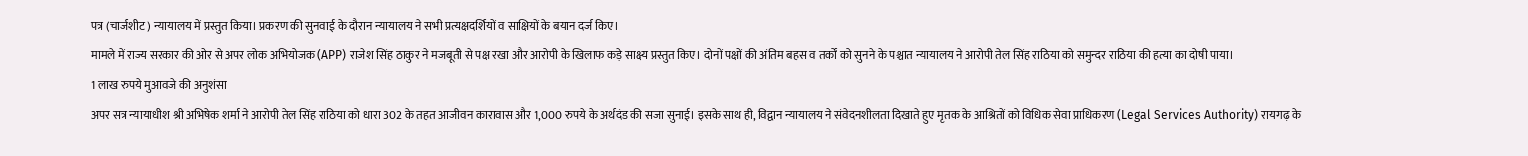पत्र (चार्जशीट) न्यायालय में प्रस्तुत किया। प्रकरण की सुनवाई के दौरान न्यायालय ने सभी प्रत्यक्षदर्शियों व साक्षियों के बयान दर्ज किए।
मामले में राज्य सरकार की ओर से अपर लोक अभियोजक (APP) राजेश सिंह ठाकुर ने मजबूती से पक्ष रखा और आरोपी के खिलाफ कड़े साक्ष्य प्रस्तुत किए। दोनों पक्षों की अंतिम बहस व तर्कों को सुनने के पश्चात न्यायालय ने आरोपी तेल सिंह राठिया को समुन्दर राठिया की हत्या का दोषी पाया।
1 लाख रुपये मुआवजे की अनुशंसा
अपर सत्र न्यायाधीश श्री अभिषेक शर्मा ने आरोपी तेल सिंह राठिया को धारा 302 के तहत आजीवन कारावास और 1,000 रुपये के अर्थदंड की सजा सुनाई। इसके साथ ही, विद्वान न्यायालय ने संवेदनशीलता दिखाते हुए मृतक के आश्रितों को विधिक सेवा प्राधिकरण (Legal Services Authority) रायगढ़ के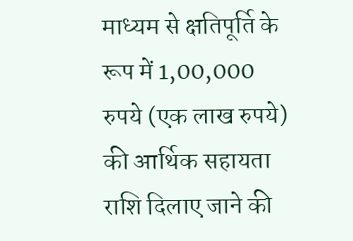माध्यम से क्षतिपूर्ति के रूप में 1,00,000 रुपये (एक लाख रुपये) की आर्थिक सहायता राशि दिलाए जाने की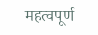महत्वपूर्ण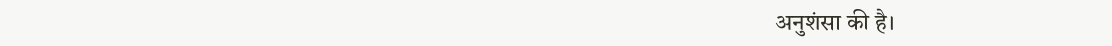अनुशंसा की है।